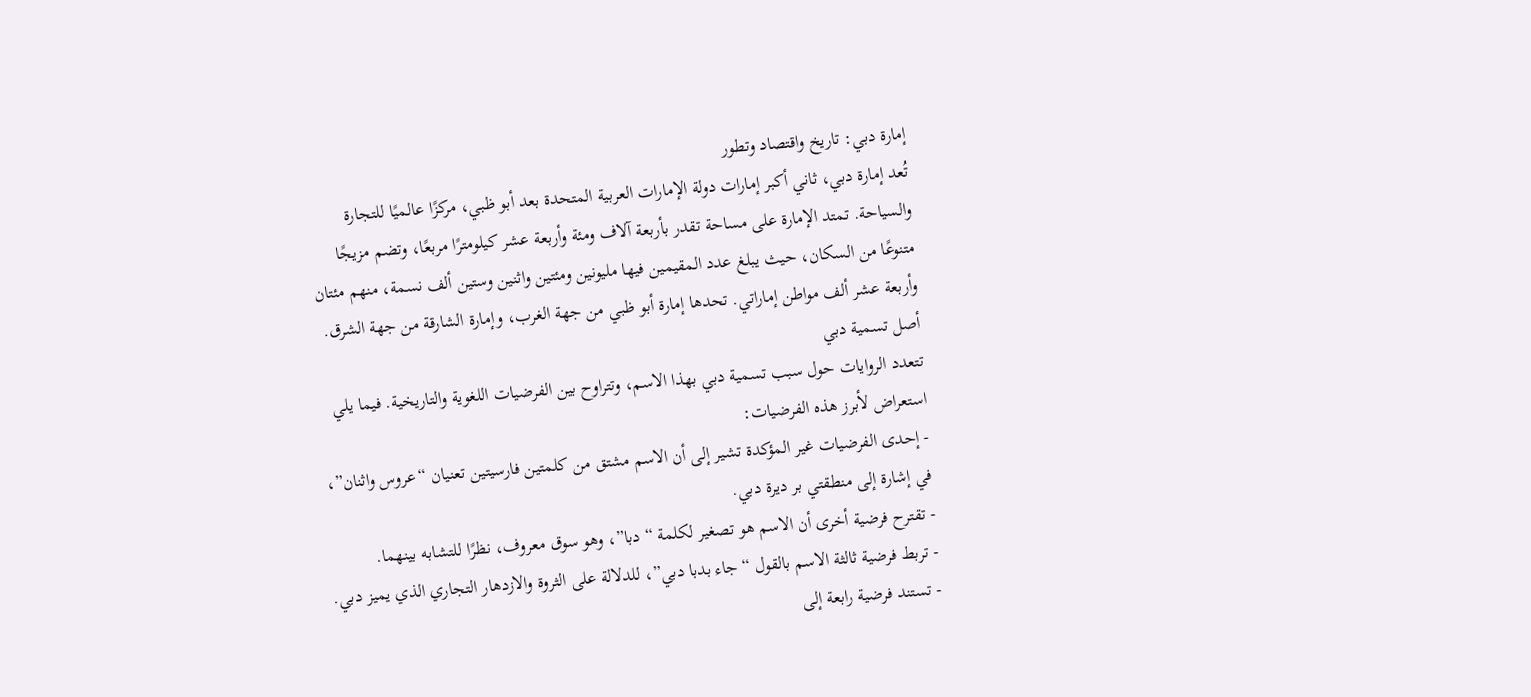إمارة دبي: تاريخ واقتصاد وتطور
تُعد إمارة دبي، ثاني أكبر إمارات دولة الإمارات العربية المتحدة بعد أبو ظبي، مركزًا عالميًا للتجارة والسياحة. تمتد الإمارة على مساحة تقدر بأربعة آلاف ومئة وأربعة عشر كيلومترًا مربعًا، وتضم مزيجًا متنوعًا من السكان، حيث يبلغ عدد المقيمين فيها مليونين ومئتين واثنين وستين ألف نسمة، منهم مئتان وأربعة عشر ألف مواطن إماراتي. تحدها إمارة أبو ظبي من جهة الغرب، وإمارة الشارقة من جهة الشرق.
أصل تسمية دبي
تتعدد الروايات حول سبب تسمية دبي بهذا الاسم، وتتراوح بين الفرضيات اللغوية والتاريخية. فيما يلي استعراض لأبرز هذه الفرضيات:
- إحدى الفرضيات غير المؤكدة تشير إلى أن الاسم مشتق من كلمتين فارسيتين تعنيان “عروس واثنان”، في إشارة إلى منطقتي بر ديرة دبي.
- تقترح فرضية أخرى أن الاسم هو تصغير لكلمة “دبا”، وهو سوق معروف، نظرًا للتشابه بينهما.
- تربط فرضية ثالثة الاسم بالقول “جاء بدبا دبي”، للدلالة على الثروة والازدهار التجاري الذي يميز دبي.
- تستند فرضية رابعة إلى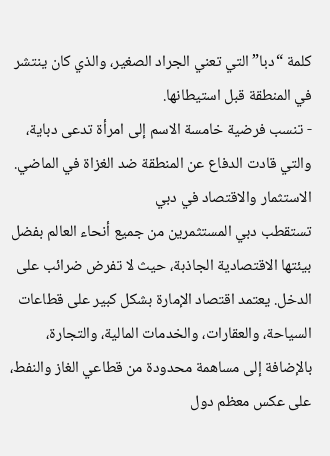كلمة “دبا” التي تعني الجراد الصغير، والذي كان ينتشر في المنطقة قبل استيطانها.
- تنسب فرضية خامسة الاسم إلى امرأة تدعى دباية، والتي قادت الدفاع عن المنطقة ضد الغزاة في الماضي.
الاستثمار والاقتصاد في دبي
تستقطب دبي المستثمرين من جميع أنحاء العالم بفضل بيئتها الاقتصادية الجاذبة، حيث لا تفرض ضرائب على الدخل. يعتمد اقتصاد الإمارة بشكل كبير على قطاعات السياحة، والعقارات، والخدمات المالية، والتجارة، بالإضافة إلى مساهمة محدودة من قطاعي الغاز والنفط، على عكس معظم دول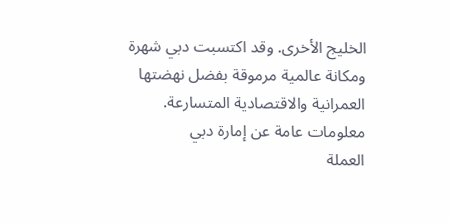الخليج الأخرى. وقد اكتسبت دبي شهرة ومكانة عالمية مرموقة بفضل نهضتها العمرانية والاقتصادية المتسارعة.
معلومات عامة عن إمارة دبي
العملة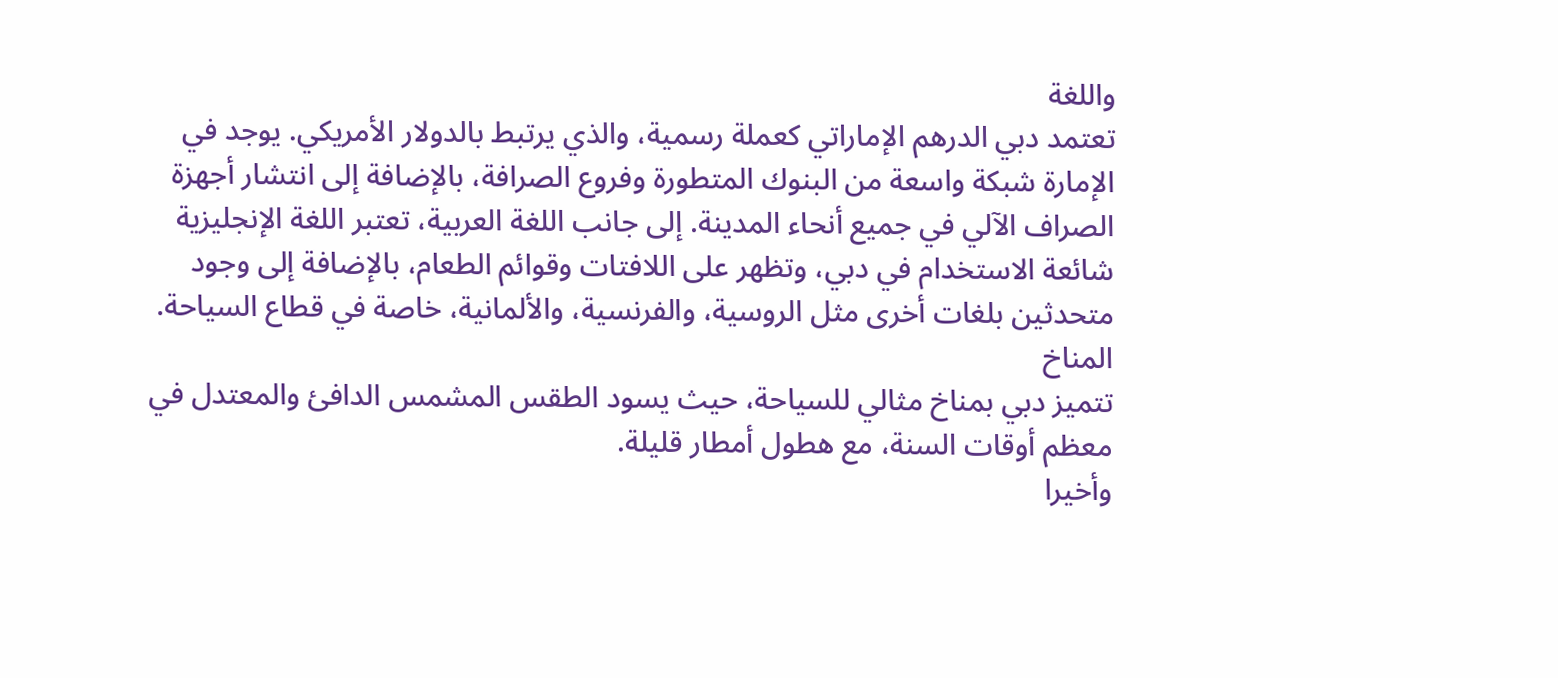واللغة
تعتمد دبي الدرهم الإماراتي كعملة رسمية، والذي يرتبط بالدولار الأمريكي. يوجد في الإمارة شبكة واسعة من البنوك المتطورة وفروع الصرافة، بالإضافة إلى انتشار أجهزة الصراف الآلي في جميع أنحاء المدينة. إلى جانب اللغة العربية، تعتبر اللغة الإنجليزية شائعة الاستخدام في دبي، وتظهر على اللافتات وقوائم الطعام، بالإضافة إلى وجود متحدثين بلغات أخرى مثل الروسية، والفرنسية، والألمانية، خاصة في قطاع السياحة.
المناخ
تتميز دبي بمناخ مثالي للسياحة، حيث يسود الطقس المشمس الدافئ والمعتدل في معظم أوقات السنة، مع هطول أمطار قليلة.
وأخيرا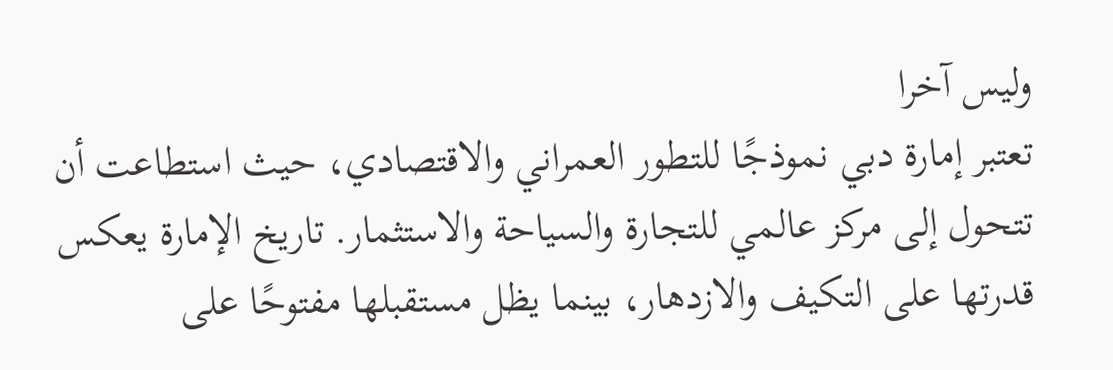وليس آخرا
تعتبر إمارة دبي نموذجًا للتطور العمراني والاقتصادي، حيث استطاعت أن تتحول إلى مركز عالمي للتجارة والسياحة والاستثمار. تاريخ الإمارة يعكس قدرتها على التكيف والازدهار، بينما يظل مستقبلها مفتوحًا على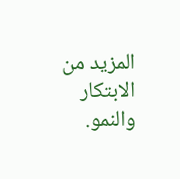المزيد من الابتكار والنمو.